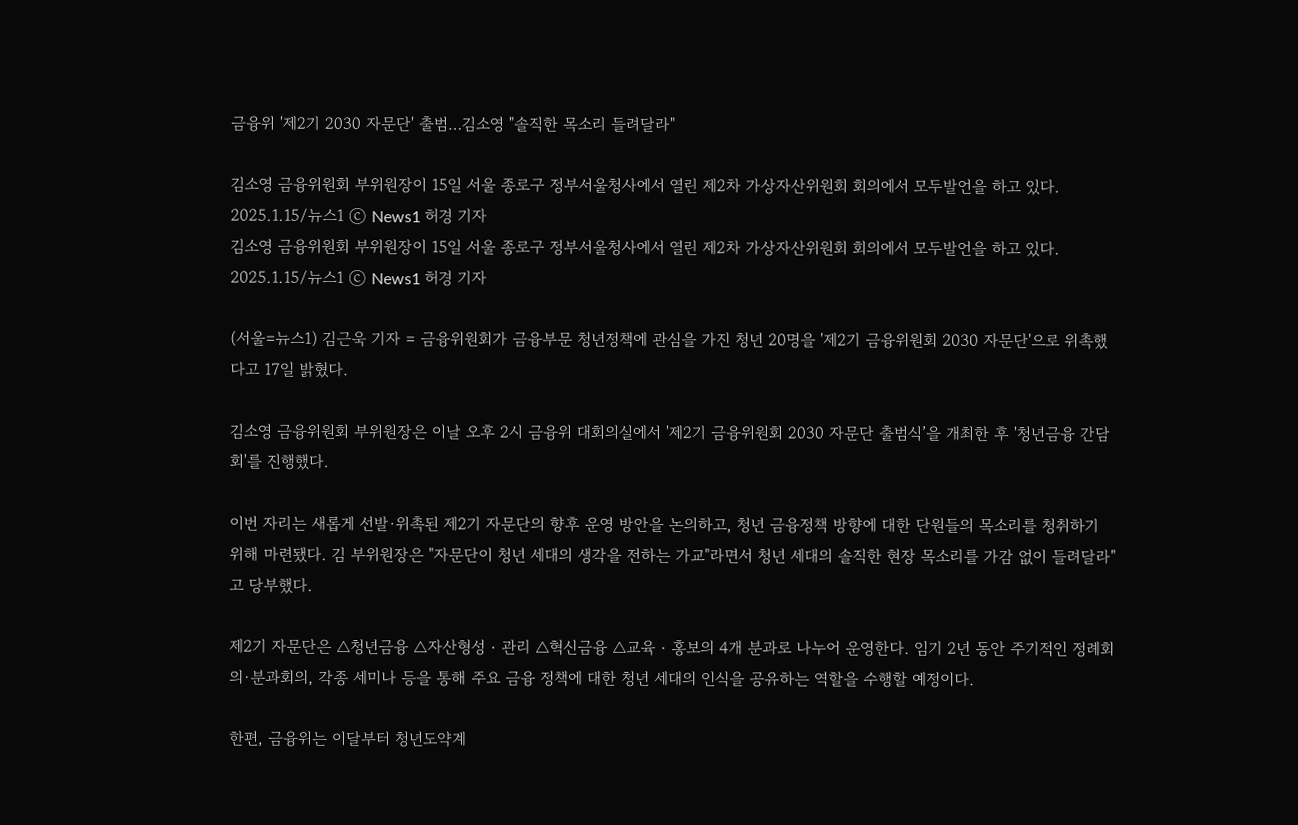금융위 '제2기 2030 자문단' 출범…김소영 "솔직한 목소리 들려달라"

김소영 금융위원회 부위원장이 15일 서울 종로구 정부서울청사에서 열린 제2차 가상자산위원회 회의에서 모두발언을 하고 있다. 2025.1.15/뉴스1 ⓒ News1 허경 기자
김소영 금융위원회 부위원장이 15일 서울 종로구 정부서울청사에서 열린 제2차 가상자산위원회 회의에서 모두발언을 하고 있다. 2025.1.15/뉴스1 ⓒ News1 허경 기자

(서울=뉴스1) 김근욱 기자 = 금융위원회가 금융부문 청년정책에 관심을 가진 청년 20명을 '제2기 금융위원회 2030 자문단'으로 위촉했다고 17일 밝혔다.

김소영 금융위원회 부위원장은 이날 오후 2시 금융위 대회의실에서 '제2기 금융위원회 2030 자문단 출범식’을 개최한 후 '청년금융 간담회'를 진행했다.

이번 자리는 새롭게 선발·위촉된 제2기 자문단의 향후 운영 방안을 논의하고, 청년 금융정책 방향에 대한 단원들의 목소리를 청취하기 위해 마련됐다. 김 부위원장은 "자문단이 청년 세대의 생각을 전하는 가교"라면서 청년 세대의 솔직한 현장 목소리를 가감 없이 들려달라"고 당부했다.

제2기 자문단은 △청년금융 △자산형성‧관리 △혁신금융 △교육‧홍보의 4개 분과로 나누어 운영한다. 임기 2년 동안 주기적인 정례회의·분과회의, 각종 세미나 등을 통해 주요 금융 정책에 대한 청년 세대의 인식을 공유하는 역할을 수행할 예정이다.

한편, 금융위는 이달부터 청년도약계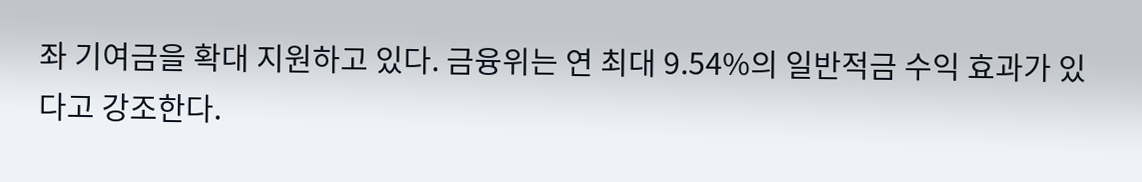좌 기여금을 확대 지원하고 있다. 금융위는 연 최대 9.54%의 일반적금 수익 효과가 있다고 강조한다.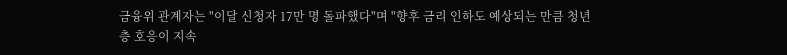금융위 관계자는 "이달 신청자 17만 명 돌파했다"며 "향후 금리 인하도 예상되는 만큼 청년층 호응이 지속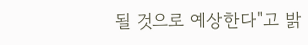될 것으로 예상한다"고 밝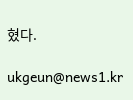혔다.

ukgeun@news1.kr